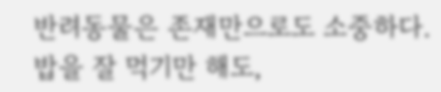반려동물은 존재만으로도 소중하다. 밥을 잘 먹기만 해도,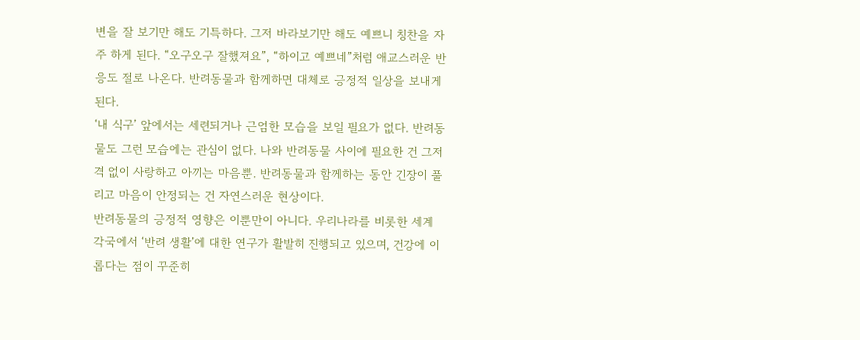변을 잘 보기만 해도 기특하다. 그저 바라보기만 해도 예쁘니 칭찬을 자주 하게 된다. “오구오구 잘했져요”, “하이고 예쁘네”처럼 애교스러운 반응도 절로 나온다. 반려동물과 함께하면 대체로 긍정적 일상을 보내게 된다.
‘내 식구’ 앞에서는 세련되거나 근엄한 모습을 보일 필요가 없다. 반려동물도 그런 모습에는 관심이 없다. 나와 반려동물 사이에 필요한 건 그저 격 없이 사랑하고 아끼는 마음뿐. 반려동물과 함께하는 동안 긴장이 풀리고 마음이 안정되는 건 자연스러운 현상이다.
반려동물의 긍정적 영향은 이뿐만이 아니다. 우리나라를 비롯한 세계 각국에서 ‘반려 생활’에 대한 연구가 활발히 진행되고 있으며, 건강에 이롭다는 점이 꾸준히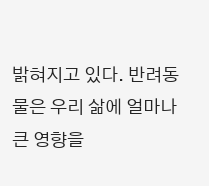밝혀지고 있다. 반려동물은 우리 삶에 얼마나 큰 영향을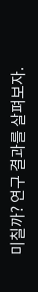미칠까? 연구 결과를 살펴보자.